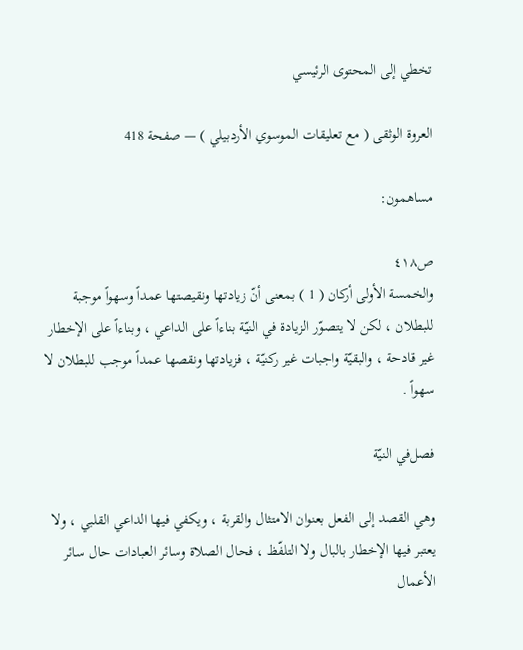تخطي إلى المحتوى الرئيسي

العروة الوثقى ( مع تعليقات الموسوي الأردبيلي ) — صفحة 418

مساهمون:

ص٤١٨
والخمسة الأولى أركان ( 1 ) بمعنى أنّ زيادتها ونقيصتها عمداً وسهواً موجبة للبطلان ، لكن لا يتصوّر الزيادة في النيّة بناءاً على الداعي ، وبناءاً على الإخطار غير قادحة ، والبقيّة واجبات غير ركنيّة ، فزيادتها ونقصها عمداً موجب للبطلان لا سهواً .

فصل‌في النيّة

وهي القصد إلى الفعل بعنوان الامتثال والقربة ، ويكفي فيها الداعي القلبي ، ولا يعتبر فيها الإخطار بالبال ولا التلفّظ ، فحال الصلاة وسائر العبادات حال سائر الأعمال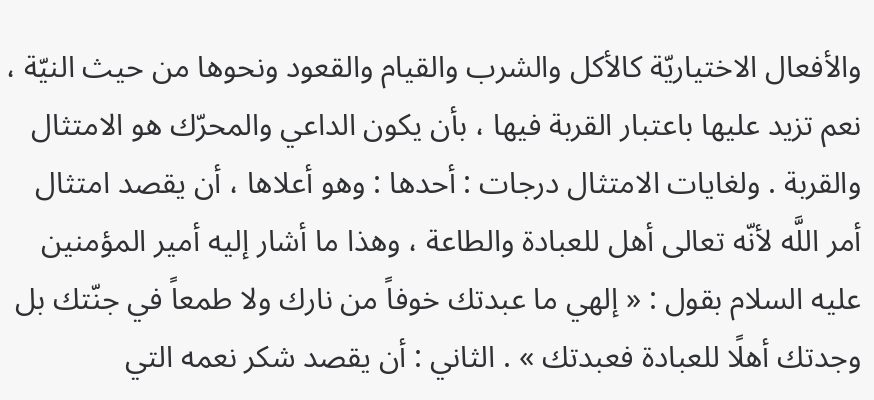والأفعال الاختياريّة كالأكل والشرب والقيام والقعود ونحوها من حيث النيّة ، نعم تزيد عليها باعتبار القربة فيها ، بأن يكون الداعي والمحرّك هو الامتثال والقربة . ولغايات الامتثال درجات : أحدها : وهو أعلاها ، أن يقصد امتثال أمر اللَّه لأنّه تعالى أهل للعبادة والطاعة ، وهذا ما أشار إليه أمير المؤمنين عليه السلام بقول : « إلهي ما عبدتك خوفاً من نارك ولا طمعاً في جنّتك بل وجدتك أهلًا للعبادة فعبدتك » . الثاني : أن يقصد شكر نعمه التي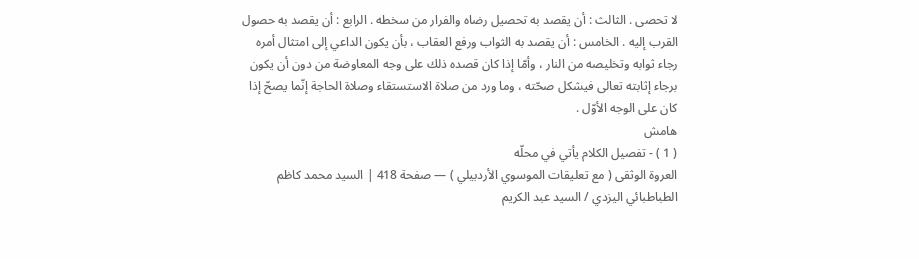لا تحصى . الثالث : أن يقصد به تحصيل رضاه والفرار من سخطه . الرابع : أن يقصد به حصول القرب إليه . الخامس : أن يقصد به الثواب ورفع العقاب ، بأن يكون الداعي إلى امتثال أمره رجاء ثوابه وتخليصه من النار ، وأمّا إذا كان قصده ذلك على وجه المعاوضة من دون أن يكون برجاء إثابته تعالى فيشكل صحّته ، وما ورد من صلاة الاستستقاء وصلاة الحاجة إنّما يصحّ إذا كان على الوجه الأوّل .
هامش
( 1 ) - تفصيل الكلام يأتي في محلّه
العروة الوثقى ( مع تعليقات الموسوي الأردبيلي ) — صفحة 418 | السيد محمد كاظم الطباطبائي اليزدي / السيد عبد الكريم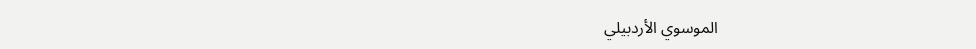الموسوي الأردبيلي